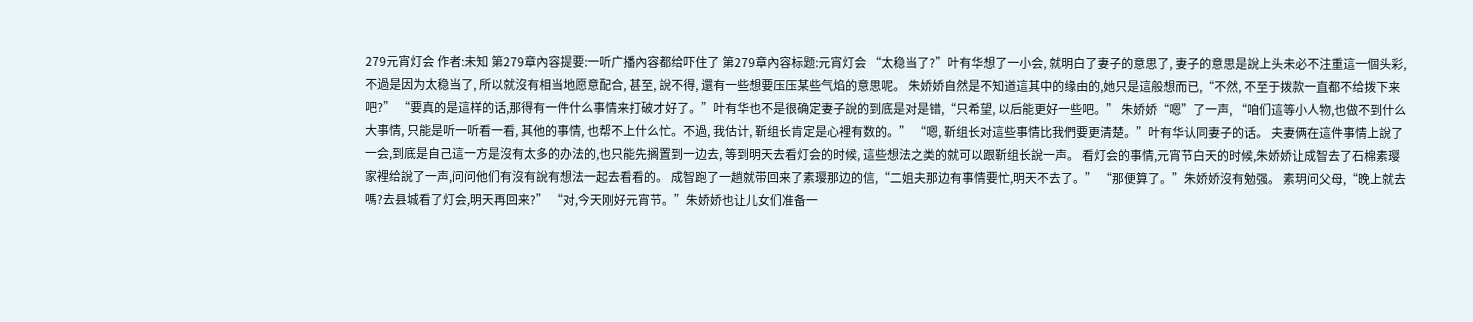279元宵灯会 作者:未知 第279章內容提要:一听广播內容都给吓住了 第279章內容标题:元宵灯会 “太稳当了?”叶有华想了一小会, 就明白了妻子的意思了, 妻子的意思是說上头未必不注重這一個头彩, 不過是因为太稳当了, 所以就沒有相当地愿意配合, 甚至, 說不得, 還有一些想要压压某些气焰的意思呢。 朱娇娇自然是不知道這其中的缘由的,她只是這般想而已,“不然, 不至于拨款一直都不给拨下来吧?” “要真的是這样的话,那得有一件什么事情来打破才好了。”叶有华也不是很确定妻子說的到底是对是错,“只希望, 以后能更好一些吧。” 朱娇娇“嗯”了一声, “咱们這等小人物,也做不到什么大事情, 只能是听一听看一看, 其他的事情, 也帮不上什么忙。不過, 我估计, 靳组长肯定是心裡有数的。” “嗯, 靳组长对這些事情比我們要更清楚。”叶有华认同妻子的话。 夫妻俩在這件事情上說了一会,到底是自己這一方是沒有太多的办法的,也只能先搁置到一边去, 等到明天去看灯会的时候, 這些想法之类的就可以跟靳组长說一声。 看灯会的事情,元宵节白天的时候,朱娇娇让成智去了石棉素璎家裡给說了一声,问问他们有沒有說有想法一起去看看的。 成智跑了一趟就带回来了素璎那边的信,“二姐夫那边有事情要忙,明天不去了。” “那便算了。”朱娇娇沒有勉强。 素玥问父母,“晚上就去嗎?去县城看了灯会,明天再回来?” “对,今天刚好元宵节。”朱娇娇也让儿女们准备一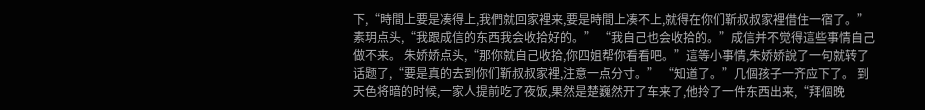下,“時間上要是凑得上,我們就回家裡来,要是時間上凑不上,就得在你们靳叔叔家裡借住一宿了。” 素玥点头,“我跟成信的东西我会收拾好的。” “我自己也会收拾的。”成信并不觉得這些事情自己做不来。 朱娇娇点头,“那你就自己收拾,你四姐帮你看看吧。”這等小事情,朱娇娇說了一句就转了话题了,“要是真的去到你们靳叔叔家裡,注意一点分寸。” “知道了。”几個孩子一齐应下了。 到天色将暗的时候,一家人提前吃了夜饭,果然是楚巍然开了车来了,他拎了一件东西出来,“拜個晚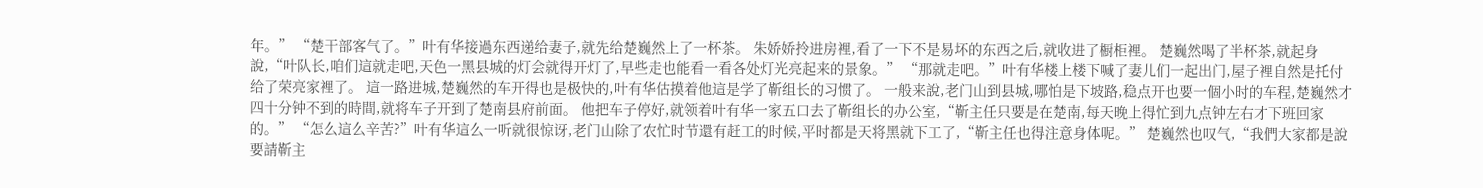年。” “楚干部客气了。”叶有华接過东西递给妻子,就先给楚巍然上了一杯茶。 朱娇娇拎进房裡,看了一下不是易坏的东西之后,就收进了橱柜裡。 楚巍然喝了半杯茶,就起身說,“叶队长,咱们這就走吧,天色一黑县城的灯会就得开灯了,早些走也能看一看各处灯光亮起来的景象。” “那就走吧。”叶有华楼上楼下喊了妻儿们一起出门,屋子裡自然是托付给了荣亮家裡了。 這一路进城,楚巍然的车开得也是极快的,叶有华估摸着他這是学了靳组长的习惯了。 一般来說,老门山到县城,哪怕是下坡路,稳点开也要一個小时的车程,楚巍然才四十分钟不到的時間,就将车子开到了楚南县府前面。 他把车子停好,就领着叶有华一家五口去了靳组长的办公室,“靳主任只要是在楚南,每天晚上得忙到九点钟左右才下班回家的。” “怎么這么辛苦?”叶有华這么一听就很惊讶,老门山除了农忙时节還有赶工的时候,平时都是天将黑就下工了,“靳主任也得注意身体呢。” 楚巍然也叹气,“我們大家都是說要請靳主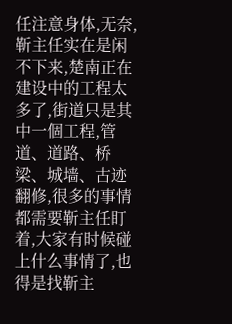任注意身体,无奈,靳主任实在是闲不下来,楚南正在建设中的工程太多了,街道只是其中一個工程,管道、道路、桥梁、城墙、古迹翻修,很多的事情都需要靳主任盯着,大家有时候碰上什么事情了,也得是找靳主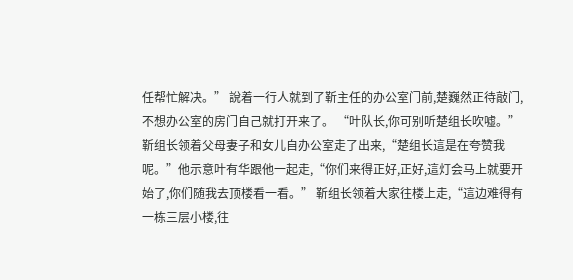任帮忙解决。” 說着一行人就到了靳主任的办公室门前,楚巍然正待敲门,不想办公室的房门自己就打开来了。 “叶队长,你可别听楚组长吹嘘。”靳组长领着父母妻子和女儿自办公室走了出来,“楚组长這是在夸赞我呢。”他示意叶有华跟他一起走,“你们来得正好,正好,這灯会马上就要开始了,你们随我去顶楼看一看。” 靳组长领着大家往楼上走,“這边难得有一栋三层小楼,往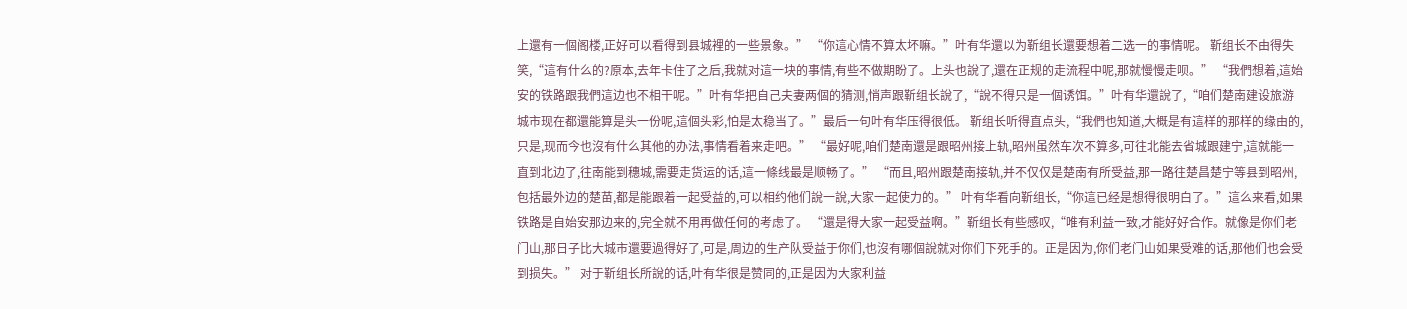上還有一個阁楼,正好可以看得到县城裡的一些景象。” “你這心情不算太坏嘛。”叶有华還以为靳组长還要想着二选一的事情呢。 靳组长不由得失笑,“這有什么的?原本,去年卡住了之后,我就对這一块的事情,有些不做期盼了。上头也說了,還在正规的走流程中呢,那就慢慢走呗。” “我們想着,這始安的铁路跟我們這边也不相干呢。”叶有华把自己夫妻两個的猜测,悄声跟靳组长說了,“說不得只是一個诱饵。”叶有华還說了,“咱们楚南建设旅游城市现在都還能算是头一份呢,這個头彩,怕是太稳当了。”最后一句叶有华压得很低。 靳组长听得直点头,“我們也知道,大概是有這样的那样的缘由的,只是,现而今也沒有什么其他的办法,事情看着来走吧。” “最好呢,咱们楚南還是跟昭州接上轨,昭州虽然车次不算多,可往北能去省城跟建宁,這就能一直到北边了,往南能到穗城,需要走货运的话,這一條线最是顺畅了。” “而且,昭州跟楚南接轨,并不仅仅是楚南有所受益,那一路往楚昌楚宁等县到昭州,包括最外边的楚苗,都是能跟着一起受益的,可以相约他们說一說,大家一起使力的。” 叶有华看向靳组长,“你這已经是想得很明白了。”這么来看,如果铁路是自始安那边来的,完全就不用再做任何的考虑了。 “還是得大家一起受益啊。”靳组长有些感叹,“唯有利益一致,才能好好合作。就像是你们老门山,那日子比大城市還要過得好了,可是,周边的生产队受益于你们,也沒有哪個說就对你们下死手的。正是因为,你们老门山如果受难的话,那他们也会受到损失。” 对于靳组长所說的话,叶有华很是赞同的,正是因为大家利益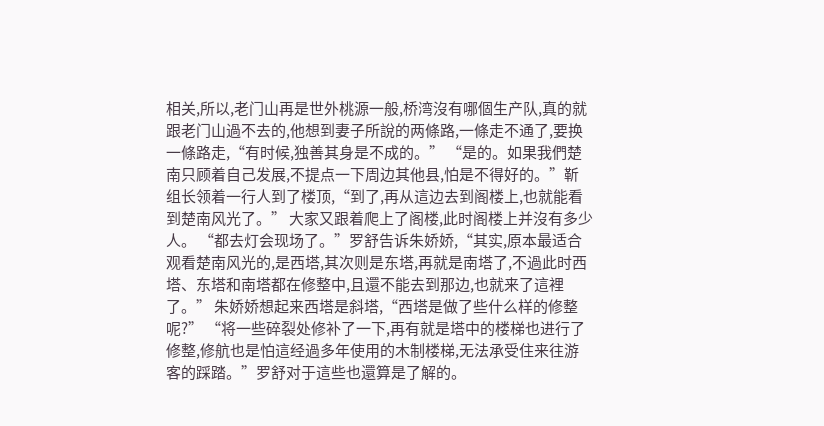相关,所以,老门山再是世外桃源一般,桥湾沒有哪個生产队,真的就跟老门山過不去的,他想到妻子所說的两條路,一條走不通了,要换一條路走,“有时候,独善其身是不成的。” “是的。如果我們楚南只顾着自己发展,不提点一下周边其他县,怕是不得好的。”靳组长领着一行人到了楼顶,“到了,再从這边去到阁楼上,也就能看到楚南风光了。” 大家又跟着爬上了阁楼,此时阁楼上并沒有多少人。 “都去灯会现场了。”罗舒告诉朱娇娇,“其实,原本最适合观看楚南风光的,是西塔,其次则是东塔,再就是南塔了,不過此时西塔、东塔和南塔都在修整中,且還不能去到那边,也就来了這裡了。” 朱娇娇想起来西塔是斜塔,“西塔是做了些什么样的修整呢?” “将一些碎裂处修补了一下,再有就是塔中的楼梯也进行了修整,修航也是怕這经過多年使用的木制楼梯,无法承受住来往游客的踩踏。”罗舒对于這些也還算是了解的。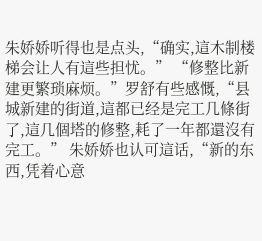朱娇娇听得也是点头,“确实,這木制楼梯会让人有這些担忧。” “修整比新建更繁琐麻烦。”罗舒有些感慨,“县城新建的街道,這都已经是完工几條街了,這几個塔的修整,耗了一年都還沒有完工。” 朱娇娇也认可這话,“新的东西,凭着心意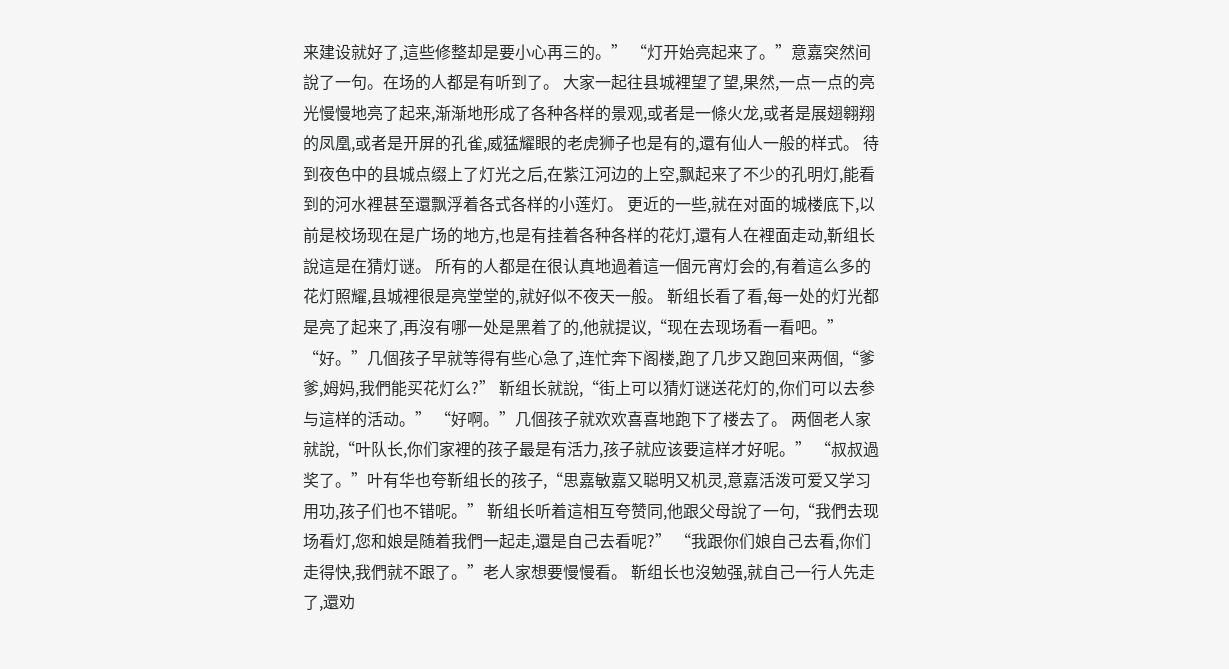来建设就好了,這些修整却是要小心再三的。” “灯开始亮起来了。”意嘉突然间說了一句。在场的人都是有听到了。 大家一起往县城裡望了望,果然,一点一点的亮光慢慢地亮了起来,渐渐地形成了各种各样的景观,或者是一條火龙,或者是展翅翱翔的凤凰,或者是开屏的孔雀,威猛耀眼的老虎狮子也是有的,還有仙人一般的样式。 待到夜色中的县城点缀上了灯光之后,在紫江河边的上空,飘起来了不少的孔明灯,能看到的河水裡甚至還飘浮着各式各样的小莲灯。 更近的一些,就在对面的城楼底下,以前是校场现在是广场的地方,也是有挂着各种各样的花灯,還有人在裡面走动,靳组长說這是在猜灯谜。 所有的人都是在很认真地過着這一個元宵灯会的,有着這么多的花灯照耀,县城裡很是亮堂堂的,就好似不夜天一般。 靳组长看了看,每一处的灯光都是亮了起来了,再沒有哪一处是黑着了的,他就提议,“现在去现场看一看吧。” “好。”几個孩子早就等得有些心急了,连忙奔下阁楼,跑了几步又跑回来两個,“爹爹,姆妈,我們能买花灯么?” 靳组长就說,“街上可以猜灯谜送花灯的,你们可以去参与這样的活动。” “好啊。”几個孩子就欢欢喜喜地跑下了楼去了。 两個老人家就說,“叶队长,你们家裡的孩子最是有活力,孩子就应该要這样才好呢。” “叔叔過奖了。”叶有华也夸靳组长的孩子,“思嘉敏嘉又聪明又机灵,意嘉活泼可爱又学习用功,孩子们也不错呢。” 靳组长听着這相互夸赞同,他跟父母說了一句,“我們去现场看灯,您和娘是随着我們一起走,還是自己去看呢?” “我跟你们娘自己去看,你们走得快,我們就不跟了。”老人家想要慢慢看。 靳组长也沒勉强,就自己一行人先走了,還劝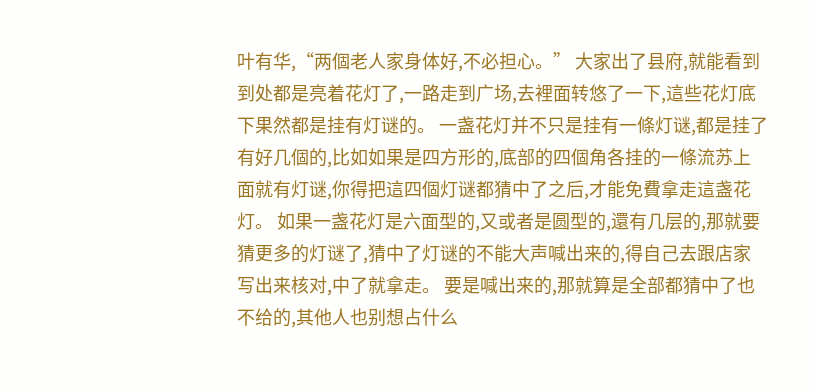叶有华,“两個老人家身体好,不必担心。” 大家出了县府,就能看到到处都是亮着花灯了,一路走到广场,去裡面转悠了一下,這些花灯底下果然都是挂有灯谜的。 一盏花灯并不只是挂有一條灯谜,都是挂了有好几個的,比如如果是四方形的,底部的四個角各挂的一條流苏上面就有灯谜,你得把這四個灯谜都猜中了之后,才能免費拿走這盏花灯。 如果一盏花灯是六面型的,又或者是圆型的,還有几层的,那就要猜更多的灯谜了,猜中了灯谜的不能大声喊出来的,得自己去跟店家写出来核对,中了就拿走。 要是喊出来的,那就算是全部都猜中了也不给的,其他人也别想占什么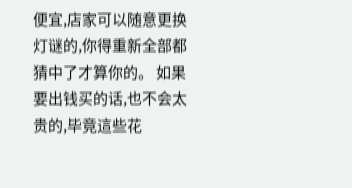便宜,店家可以随意更换灯谜的,你得重新全部都猜中了才算你的。 如果要出钱买的话,也不会太贵的,毕竟這些花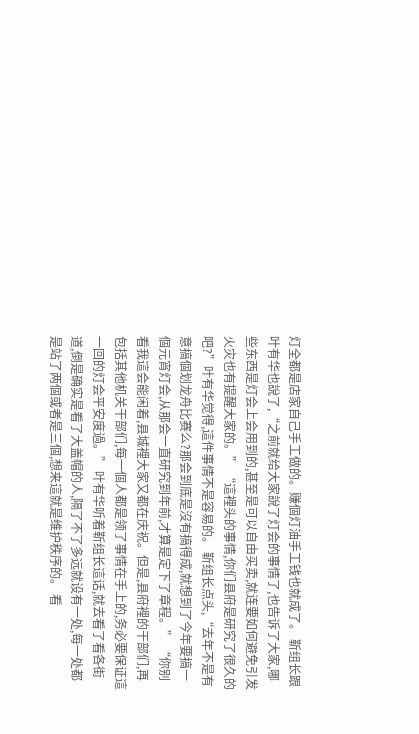灯全都是店家自己手工做的。赚個灯油手工钱也就成了。 靳组长跟叶有华也說了,“之前就给大家說了灯会的事情了,也告诉了大家,哪些东西是灯会上会用到的,甚至是可以自由买卖,就连要如何避免引发火灾也有提醒大家的。” “這裡头的事情,你们县府是研究了很久的吧?”叶有华觉得,這件事情不是容易的。 靳组长点头,“去年不是有意搞個划龙舟比赛么?那会到底是沒有搞得成,就想到了今年要搞一個元宵灯会,从那会一直研究到年前,才算是定下了章程。” “你别看我這会能闲着,县城裡大家又都在庆祝。但是,县府裡的干部们,再包括其他机关干部们,每一個人都是领了事情在手上的,务必要保证這一回的灯会平安度過。” 叶有华听着靳组长這话,就去看了看各街道,倒是确实是看了大盖帽的人,隔了不了多远就设有一处,每一处都是站了两個或者是三個,想来這就是维护秩序的。 看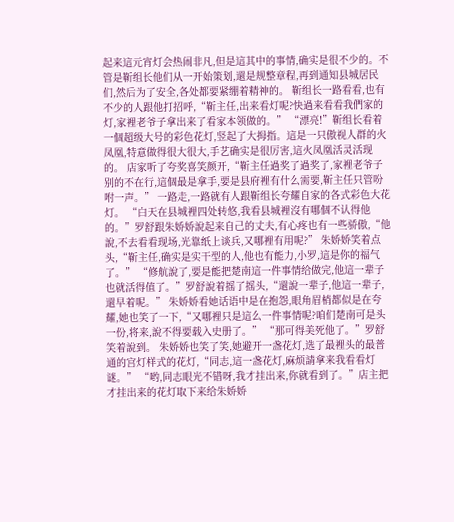起来這元宵灯会热闹非凡,但是這其中的事情,确实是很不少的。不管是靳组长他们从一开始策划,還是规整章程,再到通知县城居民们,然后为了安全,各处都要紧绷着精神的。 靳组长一路看看,也有不少的人跟他打招呼,“靳主任,出来看灯呢?快過来看看我們家的灯,家裡老爷子拿出来了看家本领做的。” “漂亮!”靳组长看着一個超级大号的彩色花灯,竖起了大拇指。這是一只傲视人群的火凤凰,特意做得很大很大,手艺确实是很厉害,這火凤凰活灵活现的。 店家听了夸奖喜笑颜开,“靳主任過奖了過奖了,家裡老爷子别的不在行,這個最是拿手,要是县府裡有什么需要,靳主任只管吩咐一声。” 一路走,一路就有人跟靳组长夸耀自家的各式彩色大花灯。 “白天在县城裡四处转悠,我看县城裡沒有哪個不认得他的。”罗舒跟朱娇娇說起来自己的丈夫,有心疼也有一些骄傲,“他說,不去看看现场,光靠纸上谈兵,又哪裡有用呢?” 朱娇娇笑着点头,“靳主任,确实是实干型的人,他也有能力,小罗,這是你的福气了。” “修航說了,要是能把楚南這一件事情给做完,他這一辈子也就活得值了。”罗舒說着摇了摇头,“還說一辈子,他這一辈子,還早着呢。” 朱娇娇看她话语中是在抱怨,眼角眉梢都似是在夸耀,她也笑了一下,“又哪裡只是這么一件事情呢?咱们楚南可是头一份,将来,說不得要载入史册了。” “那可得美死他了。”罗舒笑着說到。 朱娇娇也笑了笑,她避开一盏花灯,选了最裡头的最普通的宫灯样式的花灯,“同志,這一盏花灯,麻烦請拿来我看看灯谜。” “哟,同志眼光不错呀,我才挂出来,你就看到了。”店主把才挂出来的花灯取下来给朱娇娇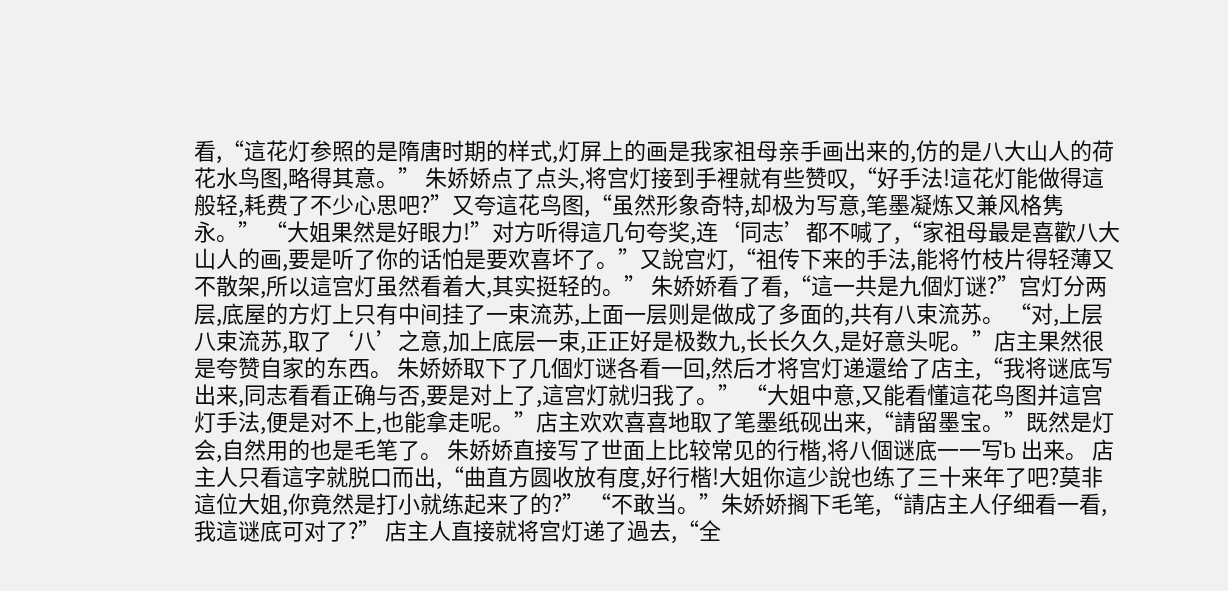看,“這花灯参照的是隋唐时期的样式,灯屏上的画是我家祖母亲手画出来的,仿的是八大山人的荷花水鸟图,略得其意。” 朱娇娇点了点头,将宫灯接到手裡就有些赞叹,“好手法!這花灯能做得這般轻,耗费了不少心思吧?”又夸這花鸟图,“虽然形象奇特,却极为写意,笔墨凝炼又兼风格隽永。” “大姐果然是好眼力!”对方听得這几句夸奖,连‘同志’都不喊了,“家祖母最是喜歡八大山人的画,要是听了你的话怕是要欢喜坏了。”又說宫灯,“祖传下来的手法,能将竹枝片得轻薄又不散架,所以這宫灯虽然看着大,其实挺轻的。” 朱娇娇看了看,“這一共是九個灯谜?”宫灯分两层,底屋的方灯上只有中间挂了一束流苏,上面一层则是做成了多面的,共有八束流苏。 “对,上层八束流苏,取了‘八’之意,加上底层一束,正正好是极数九,长长久久,是好意头呢。”店主果然很是夸赞自家的东西。 朱娇娇取下了几個灯谜各看一回,然后才将宫灯递還给了店主,“我将谜底写出来,同志看看正确与否,要是对上了,這宫灯就归我了。” “大姐中意,又能看懂這花鸟图并這宫灯手法,便是对不上,也能拿走呢。”店主欢欢喜喜地取了笔墨纸砚出来,“請留墨宝。”既然是灯会,自然用的也是毛笔了。 朱娇娇直接写了世面上比较常见的行楷,将八個谜底一一写b 出来。 店主人只看這字就脱口而出,“曲直方圆收放有度,好行楷!大姐你這少說也练了三十来年了吧?莫非這位大姐,你竟然是打小就练起来了的?” “不敢当。”朱娇娇搁下毛笔,“請店主人仔细看一看,我這谜底可对了?” 店主人直接就将宫灯递了過去,“全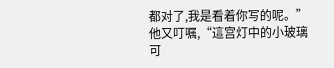都对了,我是看着你写的呢。”他又叮嘱,“這宫灯中的小玻璃可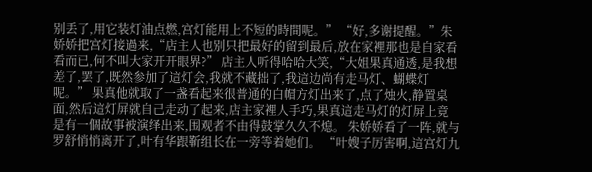别丢了,用它装灯油点燃,宫灯能用上不短的時間呢。” “好,多谢提醒。”朱娇娇把宫灯接過来,“店主人也别只把最好的留到最后,放在家裡那也是自家看看而已,何不叫大家开开眼界?” 店主人听得哈哈大笑,“大姐果真通透,是我想差了,罢了,既然参加了這灯会,我就不藏拙了,我這边尚有走马灯、蝴蝶灯呢。” 果真他就取了一盏看起来很普通的白帽方灯出来了,点了烛火,静置桌面,然后這灯屏就自己走动了起来,店主家裡人手巧,果真這走马灯的灯屏上竟是有一個故事被演绎出来,围观者不由得鼓掌久久不熄。 朱娇娇看了一阵,就与罗舒悄悄离开了,叶有华跟靳组长在一旁等着她们。 “叶嫂子厉害啊,這宫灯九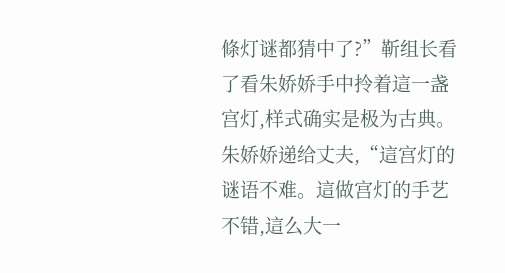條灯谜都猜中了?”靳组长看了看朱娇娇手中拎着這一盏宫灯,样式确实是极为古典。 朱娇娇递给丈夫,“這宫灯的谜语不难。這做宫灯的手艺不错,這么大一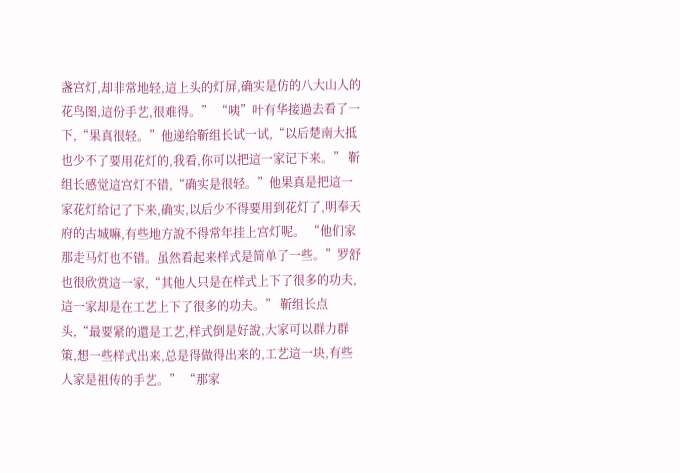盏宫灯,却非常地轻,這上头的灯屏,确实是仿的八大山人的花鸟图,這份手艺,很难得。” “咦”叶有华接過去看了一下,“果真很轻。”他递给靳组长试一试,“以后楚南大抵也少不了要用花灯的,我看,你可以把這一家记下来。” 靳组长感觉這宫灯不错,“确实是很轻。”他果真是把這一家花灯给记了下来,确实,以后少不得要用到花灯了,明奉天府的古城嘛,有些地方說不得常年挂上宫灯呢。 “他们家那走马灯也不错。虽然看起来样式是简单了一些。”罗舒也很欣赏這一家,“其他人只是在样式上下了很多的功夫,這一家却是在工艺上下了很多的功夫。” 靳组长点头,“最要紧的還是工艺,样式倒是好說,大家可以群力群策,想一些样式出来,总是得做得出来的,工艺這一块,有些人家是祖传的手艺。” “那家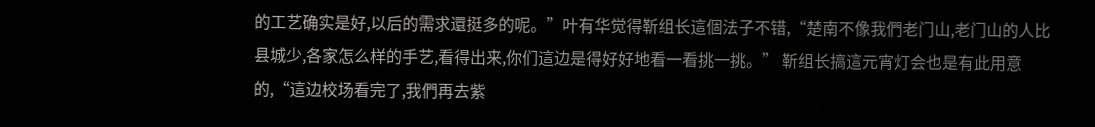的工艺确实是好,以后的需求還挺多的呢。”叶有华觉得靳组长這個法子不错,“楚南不像我們老门山,老门山的人比县城少,各家怎么样的手艺,看得出来,你们這边是得好好地看一看挑一挑。” 靳组长搞這元宵灯会也是有此用意的,“這边校场看完了,我們再去紫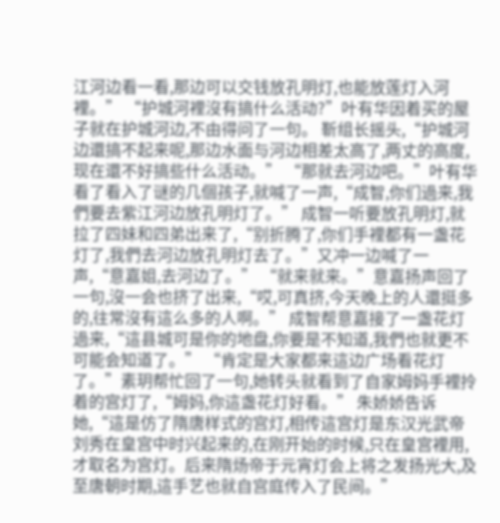江河边看一看,那边可以交钱放孔明灯,也能放莲灯入河裡。” “护城河裡沒有搞什么活动?”叶有华因着买的屋子就在护城河边,不由得问了一句。 靳组长摇头,“护城河边還搞不起来呢,那边水面与河边相差太高了,两丈的高度,现在還不好搞些什么活动。” “那就去河边吧。”叶有华看了看入了谜的几個孩子,就喊了一声,“成智,你们過来,我們要去紫江河边放孔明灯了。” 成智一听要放孔明灯,就拉了四妹和四弟出来了,“别折腾了,你们手裡都有一盏花灯了,我們去河边放孔明灯去了。”又冲一边喊了一声,“意嘉姐,去河边了。” “就来就来。”意嘉扬声回了一句,沒一会也挤了出来,“哎,可真挤,今天晚上的人還挺多的,往常沒有這么多的人啊。” 成智帮意嘉接了一盏花灯過来,“這县城可是你的地盘,你要是不知道,我們也就更不可能会知道了。” “肯定是大家都来這边广场看花灯了。”素玥帮忙回了一句,她转头就看到了自家姆妈手裡拎着的宫灯了,“姆妈,你這盏花灯好看。” 朱娇娇告诉她,“這是仿了隋唐样式的宫灯,相传這宫灯是东汉光武帝刘秀在皇宫中时兴起来的,在刚开始的时候,只在皇宫裡用,才取名为宫灯。后来隋炀帝于元宵灯会上将之发扬光大,及至唐朝时期,這手艺也就自宫庭传入了民间。”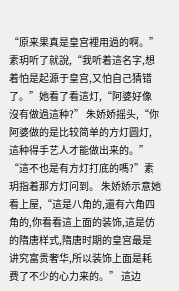“原来果真是皇宫裡用過的啊。”素玥听了就說,“我听着這名字,想着怕是起源于皇宫,又怕自己猜错了。”她看了看這灯,“阿婆好像沒有做過這种?” 朱娇娇摇头,“你阿婆做的是比较简单的方灯圆灯,這种得手艺人才能做出来的。” “這不也是有方灯打底的嗎?”素玥指着那方灯问到。 朱娇娇示意她看上屋,“這是八角的,還有六角四角的,你看看這上面的装饰,這是仿的隋唐样式,隋唐时期的皇宫最是讲究富贵奢华,所以装饰上面是耗费了不少的心力来的。” 這边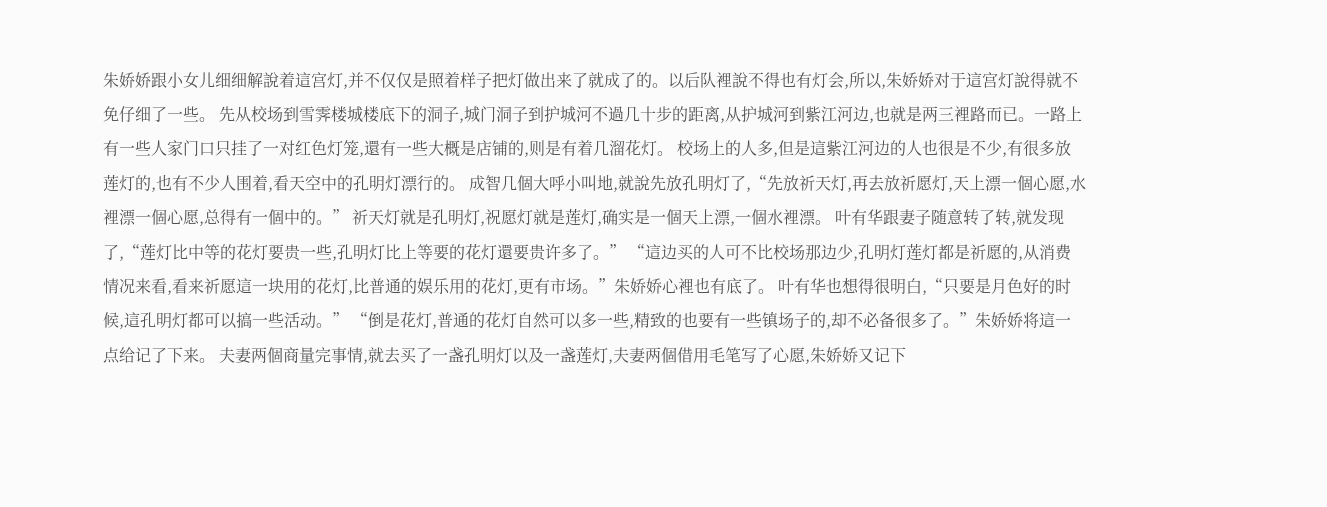朱娇娇跟小女儿细细解說着這宫灯,并不仅仅是照着样子把灯做出来了就成了的。以后队裡說不得也有灯会,所以,朱娇娇对于這宫灯說得就不免仔细了一些。 先从校场到雪霁楼城楼底下的洞子,城门洞子到护城河不過几十步的距离,从护城河到紫江河边,也就是两三裡路而已。一路上有一些人家门口只挂了一对红色灯笼,還有一些大概是店铺的,则是有着几溜花灯。 校场上的人多,但是這紫江河边的人也很是不少,有很多放莲灯的,也有不少人围着,看天空中的孔明灯漂行的。 成智几個大呼小叫地,就說先放孔明灯了,“先放祈天灯,再去放祈愿灯,天上漂一個心愿,水裡漂一個心愿,总得有一個中的。” 祈天灯就是孔明灯,祝愿灯就是莲灯,确实是一個天上漂,一個水裡漂。 叶有华跟妻子随意转了转,就发现了,“莲灯比中等的花灯要贵一些,孔明灯比上等要的花灯還要贵许多了。” “這边买的人可不比校场那边少,孔明灯莲灯都是祈愿的,从消费情况来看,看来祈愿這一块用的花灯,比普通的娱乐用的花灯,更有市场。”朱娇娇心裡也有底了。 叶有华也想得很明白,“只要是月色好的时候,這孔明灯都可以搞一些活动。” “倒是花灯,普通的花灯自然可以多一些,精致的也要有一些镇场子的,却不必备很多了。”朱娇娇将這一点给记了下来。 夫妻两個商量完事情,就去买了一盏孔明灯以及一盏莲灯,夫妻两個借用毛笔写了心愿,朱娇娇又记下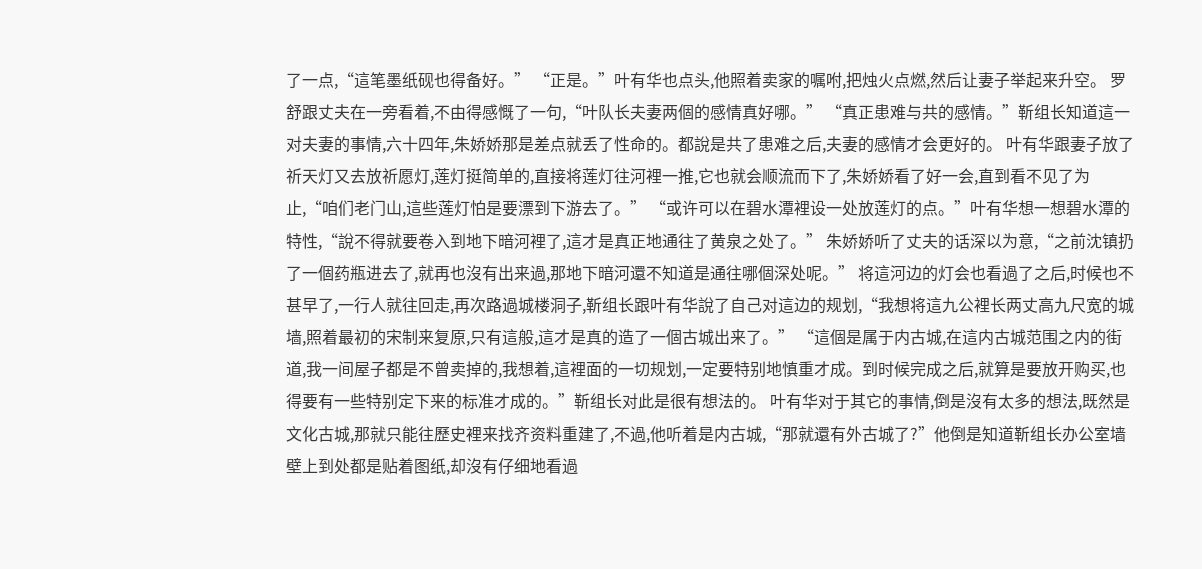了一点,“這笔墨纸砚也得备好。” “正是。”叶有华也点头,他照着卖家的嘱咐,把烛火点燃,然后让妻子举起来升空。 罗舒跟丈夫在一旁看着,不由得感慨了一句,“叶队长夫妻两個的感情真好哪。” “真正患难与共的感情。”靳组长知道這一对夫妻的事情,六十四年,朱娇娇那是差点就丢了性命的。都說是共了患难之后,夫妻的感情才会更好的。 叶有华跟妻子放了祈天灯又去放祈愿灯,莲灯挺简单的,直接将莲灯往河裡一推,它也就会顺流而下了,朱娇娇看了好一会,直到看不见了为止,“咱们老门山,這些莲灯怕是要漂到下游去了。” “或许可以在碧水潭裡设一处放莲灯的点。”叶有华想一想碧水潭的特性,“說不得就要卷入到地下暗河裡了,這才是真正地通往了黄泉之处了。” 朱娇娇听了丈夫的话深以为意,“之前沈镇扔了一個药瓶进去了,就再也沒有出来過,那地下暗河還不知道是通往哪個深处呢。” 将這河边的灯会也看過了之后,时候也不甚早了,一行人就往回走,再次路過城楼洞子,靳组长跟叶有华說了自己对這边的规划,“我想将這九公裡长两丈高九尺宽的城墙,照着最初的宋制来复原,只有這般,這才是真的造了一個古城出来了。” “這個是属于内古城,在這内古城范围之内的街道,我一间屋子都是不曾卖掉的,我想着,這裡面的一切规划,一定要特别地慎重才成。到时候完成之后,就算是要放开购买,也得要有一些特别定下来的标准才成的。”靳组长对此是很有想法的。 叶有华对于其它的事情,倒是沒有太多的想法,既然是文化古城,那就只能往歷史裡来找齐资料重建了,不過,他听着是内古城,“那就還有外古城了?”他倒是知道靳组长办公室墙壁上到处都是贴着图纸,却沒有仔细地看過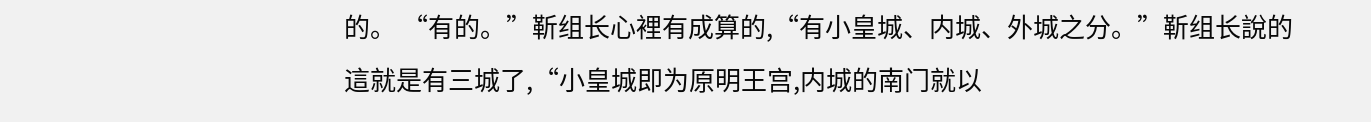的。 “有的。”靳组长心裡有成算的,“有小皇城、内城、外城之分。”靳组长說的這就是有三城了,“小皇城即为原明王宫,内城的南门就以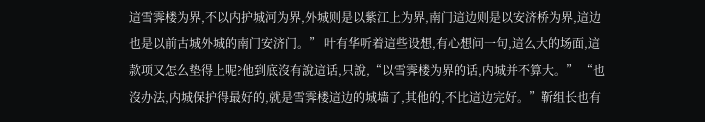這雪霁楼为界,不以内护城河为界,外城则是以紫江上为界,南门這边则是以安济桥为界,這边也是以前古城外城的南门安济门。” 叶有华听着這些设想,有心想问一句,這么大的场面,這款项又怎么垫得上呢?他到底沒有說這话,只說,“以雪霁楼为界的话,内城并不算大。” “也沒办法,内城保护得最好的,就是雪霁楼這边的城墙了,其他的,不比這边完好。”靳组长也有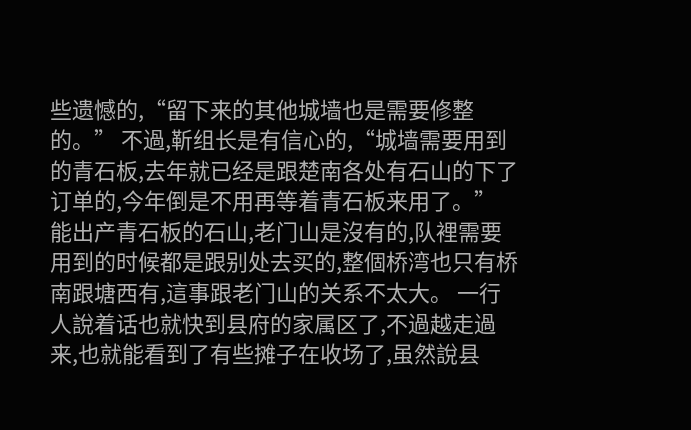些遗憾的,“留下来的其他城墙也是需要修整的。” 不過,靳组长是有信心的,“城墙需要用到的青石板,去年就已经是跟楚南各处有石山的下了订单的,今年倒是不用再等着青石板来用了。” 能出产青石板的石山,老门山是沒有的,队裡需要用到的时候都是跟别处去买的,整個桥湾也只有桥南跟塘西有,這事跟老门山的关系不太大。 一行人說着话也就快到县府的家属区了,不過越走過来,也就能看到了有些摊子在收场了,虽然說县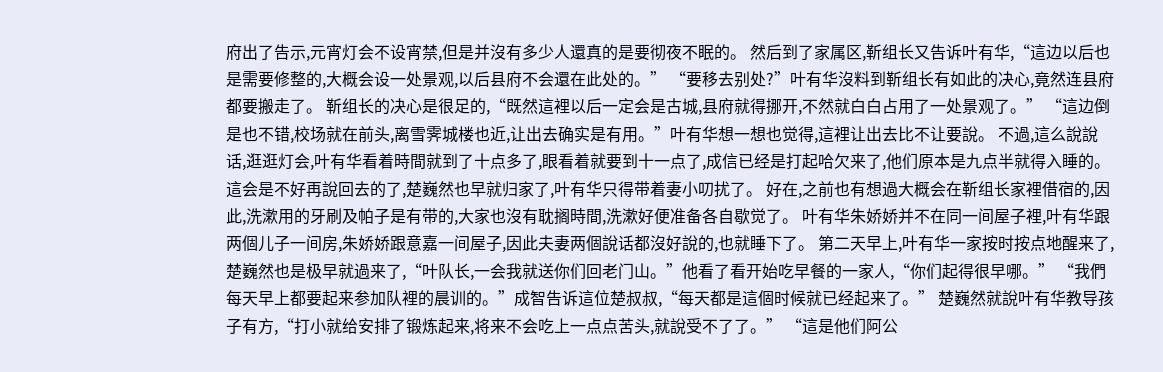府出了告示,元宵灯会不设宵禁,但是并沒有多少人還真的是要彻夜不眠的。 然后到了家属区,靳组长又告诉叶有华,“這边以后也是需要修整的,大概会设一处景观,以后县府不会還在此处的。” “要移去别处?”叶有华沒料到靳组长有如此的决心,竟然连县府都要搬走了。 靳组长的决心是很足的,“既然這裡以后一定会是古城,县府就得挪开,不然就白白占用了一处景观了。” “這边倒是也不错,校场就在前头,离雪霁城楼也近,让出去确实是有用。”叶有华想一想也觉得,這裡让出去比不让要說。 不過,這么說說话,逛逛灯会,叶有华看着時間就到了十点多了,眼看着就要到十一点了,成信已经是打起哈欠来了,他们原本是九点半就得入睡的。 這会是不好再說回去的了,楚巍然也早就归家了,叶有华只得带着妻小叨扰了。 好在,之前也有想過大概会在靳组长家裡借宿的,因此,洗漱用的牙刷及帕子是有带的,大家也沒有耽搁時間,洗漱好便准备各自歇觉了。 叶有华朱娇娇并不在同一间屋子裡,叶有华跟两個儿子一间房,朱娇娇跟意嘉一间屋子,因此夫妻两個說话都沒好說的,也就睡下了。 第二天早上,叶有华一家按时按点地醒来了,楚巍然也是极早就過来了,“叶队长,一会我就送你们回老门山。”他看了看开始吃早餐的一家人,“你们起得很早哪。” “我們每天早上都要起来参加队裡的晨训的。”成智告诉這位楚叔叔,“每天都是這個时候就已经起来了。” 楚巍然就說叶有华教导孩子有方,“打小就给安排了锻炼起来,将来不会吃上一点点苦头,就說受不了了。” “這是他们阿公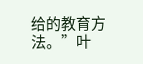给的教育方法。”叶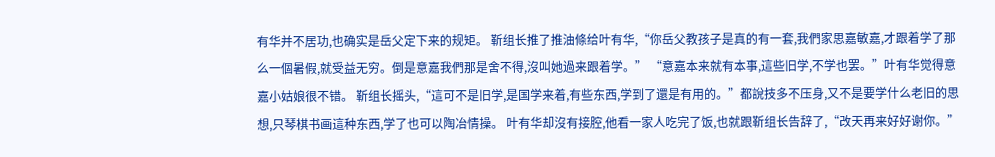有华并不居功,也确实是岳父定下来的规矩。 靳组长推了推油條给叶有华,“你岳父教孩子是真的有一套,我們家思嘉敏嘉,才跟着学了那么一個暑假,就受益无穷。倒是意嘉我們那是舍不得,沒叫她過来跟着学。” “意嘉本来就有本事,這些旧学,不学也罢。”叶有华觉得意嘉小姑娘很不错。 靳组长摇头,“這可不是旧学,是国学来着,有些东西,学到了還是有用的。”都說技多不压身,又不是要学什么老旧的思想,只琴棋书画這种东西,学了也可以陶冶情操。 叶有华却沒有接腔,他看一家人吃完了饭,也就跟靳组长告辞了,“改天再来好好谢你。”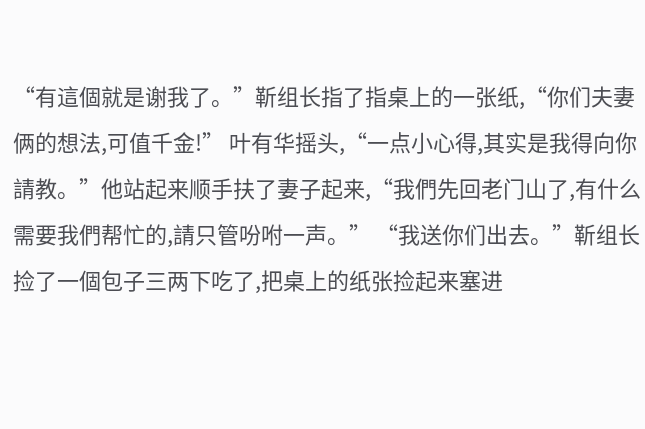“有這個就是谢我了。”靳组长指了指桌上的一张纸,“你们夫妻俩的想法,可值千金!” 叶有华摇头,“一点小心得,其实是我得向你請教。”他站起来顺手扶了妻子起来,“我們先回老门山了,有什么需要我們帮忙的,請只管吩咐一声。” “我送你们出去。”靳组长捡了一個包子三两下吃了,把桌上的纸张捡起来塞进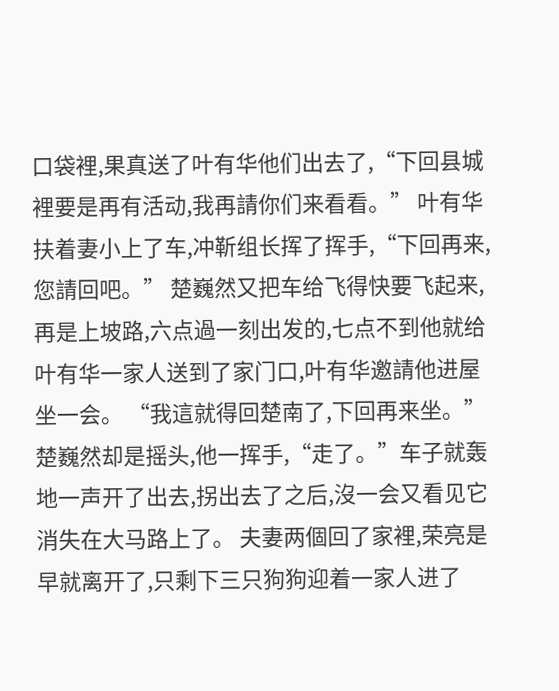口袋裡,果真送了叶有华他们出去了,“下回县城裡要是再有活动,我再請你们来看看。” 叶有华扶着妻小上了车,冲靳组长挥了挥手,“下回再来,您請回吧。” 楚巍然又把车给飞得快要飞起来,再是上坡路,六点過一刻出发的,七点不到他就给叶有华一家人送到了家门口,叶有华邀請他进屋坐一会。 “我這就得回楚南了,下回再来坐。”楚巍然却是摇头,他一挥手,“走了。”车子就轰地一声开了出去,拐出去了之后,沒一会又看见它消失在大马路上了。 夫妻两個回了家裡,荣亮是早就离开了,只剩下三只狗狗迎着一家人进了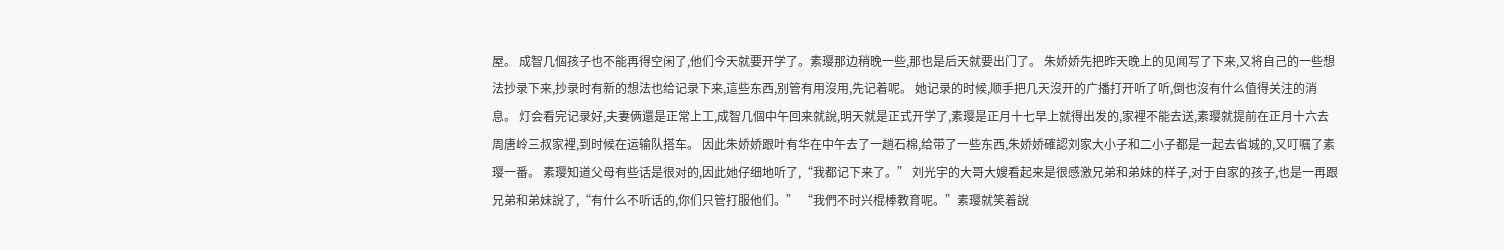屋。 成智几個孩子也不能再得空闲了,他们今天就要开学了。素璎那边稍晚一些,那也是后天就要出门了。 朱娇娇先把昨天晚上的见闻写了下来,又将自己的一些想法抄录下来,抄录时有新的想法也给记录下来,這些东西,别管有用沒用,先记着呢。 她记录的时候,顺手把几天沒开的广播打开听了听,倒也沒有什么值得关注的消息。 灯会看完记录好,夫妻俩還是正常上工,成智几個中午回来就說,明天就是正式开学了,素璎是正月十七早上就得出发的,家裡不能去送,素璎就提前在正月十六去周唐岭三叔家裡,到时候在运输队搭车。 因此朱娇娇跟叶有华在中午去了一趟石棉,给带了一些东西,朱娇娇確認刘家大小子和二小子都是一起去省城的,又叮嘱了素璎一番。 素璎知道父母有些话是很对的,因此她仔细地听了,“我都记下来了。” 刘光宇的大哥大嫂看起来是很感激兄弟和弟妹的样子,对于自家的孩子,也是一再跟兄弟和弟妹說了,“有什么不听话的,你们只管打服他们。” “我們不时兴棍棒教育呢。”素璎就笑着說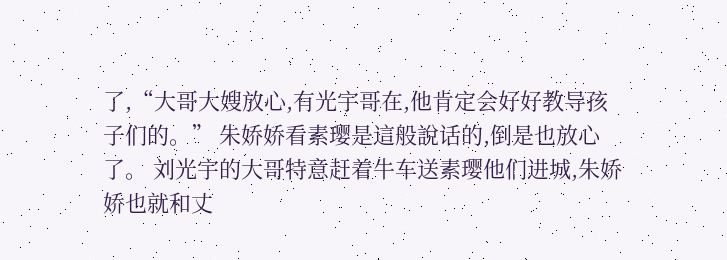了,“大哥大嫂放心,有光宇哥在,他肯定会好好教导孩子们的。” 朱娇娇看素璎是這般說话的,倒是也放心了。 刘光宇的大哥特意赶着牛车送素璎他们进城,朱娇娇也就和丈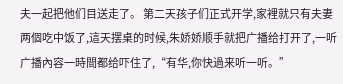夫一起把他们目送走了。 第二天孩子们正式开学,家裡就只有夫妻两個吃中饭了,這天摆桌的时候,朱娇娇顺手就把广播给打开了,一听广播內容一時間都给吓住了,“有华,你快過来听一听。”